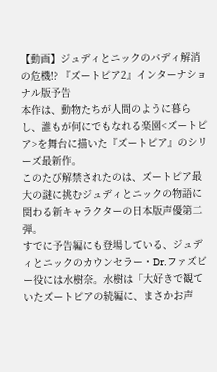【動画】ジュディとニックのバディ解消の危機!? 『ズートピア2』インターナショナル版予告
本作は、動物たちが人間のように暮らし、誰もが何にでもなれる楽園<ズートピア>を舞台に描いた『ズートピア』のシリーズ最新作。
このたび解禁されたのは、ズートピア最大の謎に挑むジュディとニックの物語に関わる新キャラクターの日本版声優第二弾。
すでに予告編にも登場している、ジュディとニックのカウンセラー・Dr.ファズビー役には水樹奈。水樹は「大好きで観ていたズートピアの続編に、まさかお声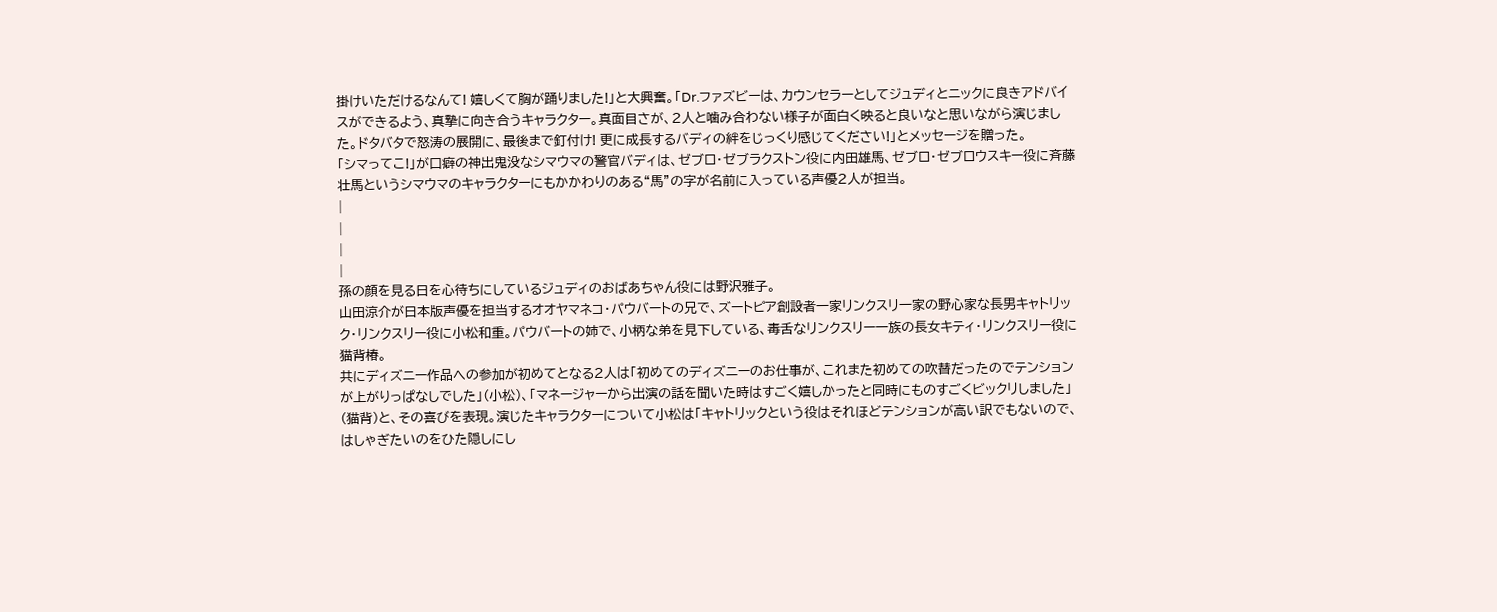掛けいただけるなんて! 嬉しくて胸が踊りました!」と大興奮。「Dr.ファズビーは、カウンセラーとしてジュディとニックに良きアドバイスができるよう、真摯に向き合うキャラクター。真面目さが、2人と噛み合わない様子が面白く映ると良いなと思いながら演じました。ドタバタで怒涛の展開に、最後まで釘付け! 更に成長するバディの絆をじっくり感じてください!」とメッセージを贈った。
「シマってこ!」が口癖の神出鬼没なシマウマの警官バディは、ゼブロ・ゼブラクストン役に内田雄馬、ゼブロ・ゼブロウスキー役に斉藤壮馬というシマウマのキャラクターにもかかわりのある“馬”の字が名前に入っている声優2人が担当。
|
|
|
|
孫の顔を見る日を心待ちにしているジュディのおばあちゃん役には野沢雅子。
山田涼介が日本版声優を担当するオオヤマネコ・パウバートの兄で、ズートピア創設者一家リンクスリ一家の野心家な長男キャトリック・リンクスリー役に小松和重。パウバートの姉で、小柄な弟を見下している、毒舌なリンクスリー一族の長女キティ・リンクスリー役に猫背椿。
共にディズニー作品への参加が初めてとなる2人は「初めてのディズニーのお仕事が、これまた初めての吹替だったのでテンションが上がりっぱなしでした」(小松)、「マネージャーから出演の話を聞いた時はすごく嬉しかったと同時にものすごくビックリしました」(猫背)と、その喜びを表現。演じたキャラクターについて小松は「キャトリックという役はそれほどテンションが高い訳でもないので、はしゃぎたいのをひた隠しにし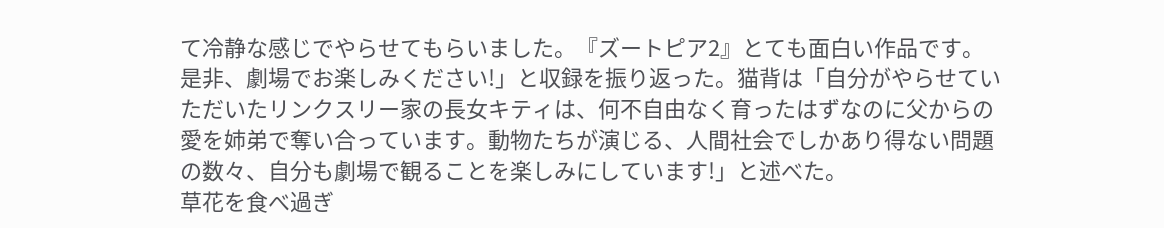て冷静な感じでやらせてもらいました。『ズートピア2』とても面白い作品です。是非、劇場でお楽しみください!」と収録を振り返った。猫背は「自分がやらせていただいたリンクスリー家の長女キティは、何不自由なく育ったはずなのに父からの愛を姉弟で奪い合っています。動物たちが演じる、人間社会でしかあり得ない問題の数々、自分も劇場で観ることを楽しみにしています!」と述べた。
草花を食べ過ぎ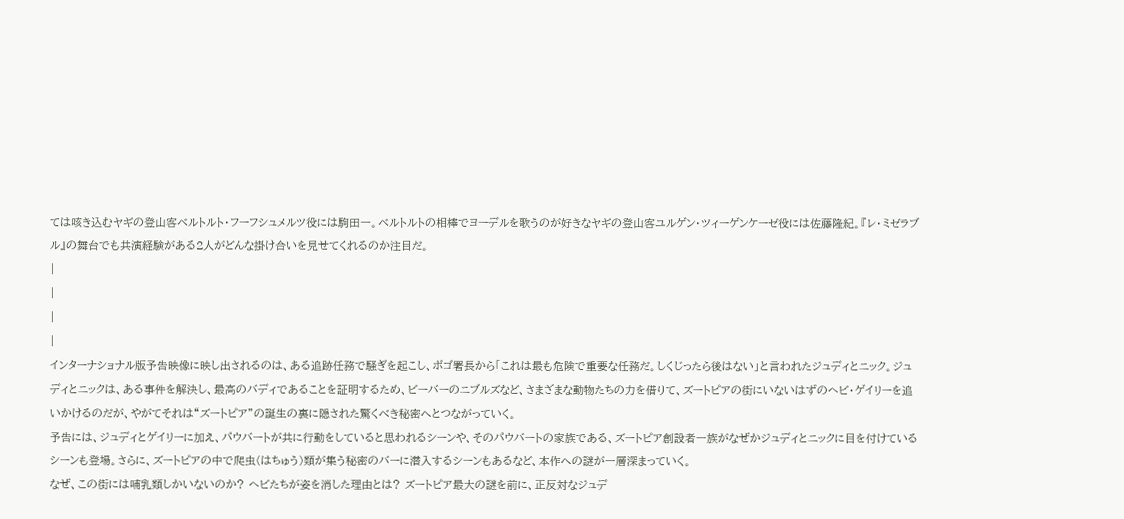ては咳き込むヤギの登山客ベルトルト・フーフシュメルツ役には駒田一。ベルトルトの相棒でヨーデルを歌うのが好きなヤギの登山客ユルゲン・ツィーゲンケーゼ役には佐藤隆紀。『レ・ミゼラブル』の舞台でも共演経験がある2人がどんな掛け合いを見せてくれるのか注目だ。
|
|
|
|
インターナショナル版予告映像に映し出されるのは、ある追跡任務で騒ぎを起こし、ボゴ署長から「これは最も危険で重要な任務だ。しくじったら後はない」と言われたジュディとニック。ジュディとニックは、ある事件を解決し、最高のバディであることを証明するため、ビーバーのニブルズなど、さまざまな動物たちの力を借りて、ズートピアの街にいないはずのヘビ・ゲイリーを追いかけるのだが、やがてそれは“ズートピア”の誕生の裏に隠された驚くべき秘密へとつながっていく。
予告には、ジュディとゲイリーに加え、パウバートが共に行動をしていると思われるシーンや、そのパウバートの家族である、ズートピア創設者一族がなぜかジュディとニックに目を付けているシーンも登場。さらに、ズートピアの中で爬虫(はちゅう)類が集う秘密のバーに潜入するシーンもあるなど、本作への謎が一層深まっていく。
なぜ、この街には哺乳類しかいないのか? ヘビたちが姿を消した理由とは? ズートピア最大の謎を前に、正反対なジュデ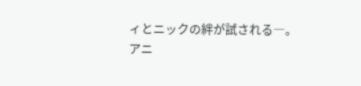ィとニックの絆が試される―。
アニ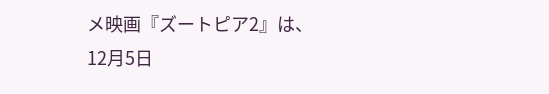メ映画『ズートピア2』は、12月5日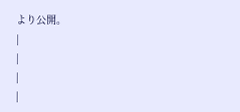より公開。
|
|
|
|